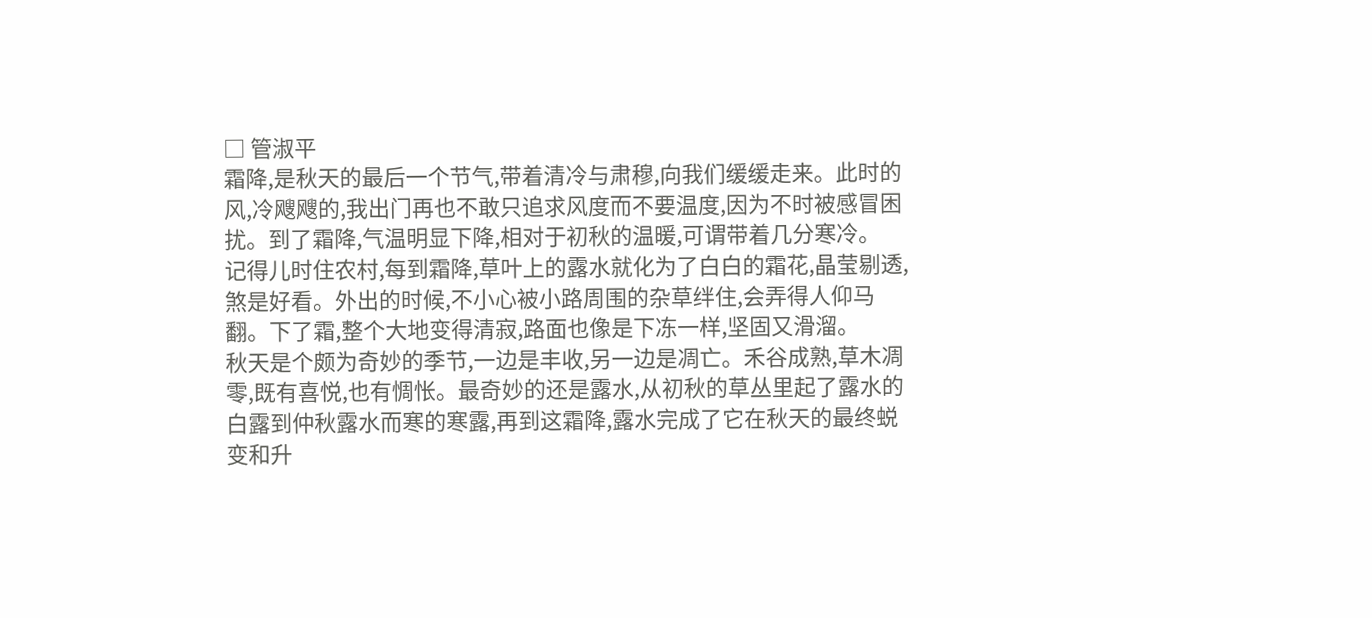□ 管淑平
霜降,是秋天的最后一个节气,带着清冷与肃穆,向我们缓缓走来。此时的风,冷飕飕的,我出门再也不敢只追求风度而不要温度,因为不时被感冒困扰。到了霜降,气温明显下降,相对于初秋的温暖,可谓带着几分寒冷。
记得儿时住农村,每到霜降,草叶上的露水就化为了白白的霜花,晶莹剔透,煞是好看。外出的时候,不小心被小路周围的杂草绊住,会弄得人仰马翻。下了霜,整个大地变得清寂,路面也像是下冻一样,坚固又滑溜。
秋天是个颇为奇妙的季节,一边是丰收,另一边是凋亡。禾谷成熟,草木凋零,既有喜悦,也有惆怅。最奇妙的还是露水,从初秋的草丛里起了露水的白露到仲秋露水而寒的寒露,再到这霜降,露水完成了它在秋天的最终蜕变和升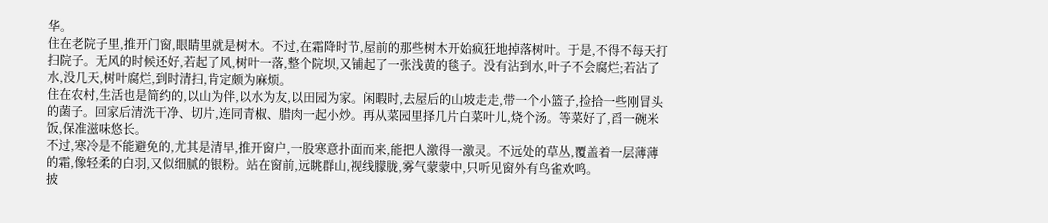华。
住在老院子里,推开门窗,眼睛里就是树木。不过,在霜降时节,屋前的那些树木开始疯狂地掉落树叶。于是,不得不每天打扫院子。无风的时候还好,若起了风,树叶一落,整个院坝,又铺起了一张浅黄的毯子。没有沾到水,叶子不会腐烂;若沾了水,没几天,树叶腐烂,到时清扫,肯定颇为麻烦。
住在农村,生活也是简约的,以山为伴,以水为友,以田园为家。闲暇时,去屋后的山坡走走,带一个小篮子,捡拾一些刚冒头的菌子。回家后清洗干净、切片,连同青椒、腊肉一起小炒。再从菜园里择几片白菜叶儿,烧个汤。等菜好了,舀一碗米饭,保准滋味悠长。
不过,寒冷是不能避免的,尤其是清早,推开窗户,一股寒意扑面而来,能把人激得一激灵。不远处的草丛,覆盖着一层薄薄的霜,像轻柔的白羽,又似细腻的银粉。站在窗前,远眺群山,视线朦胧,雾气蒙蒙中,只听见窗外有鸟雀欢鸣。
披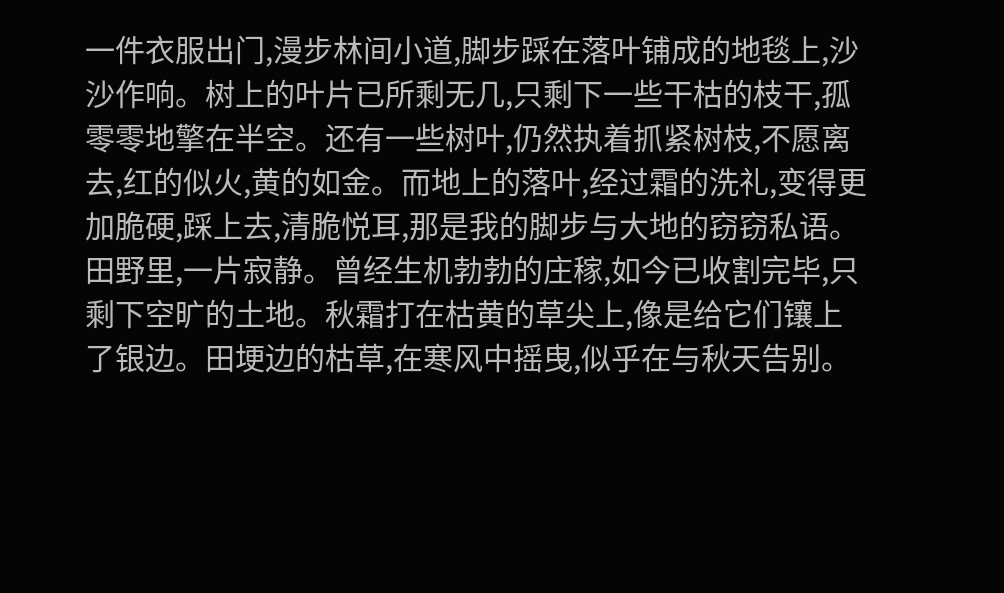一件衣服出门,漫步林间小道,脚步踩在落叶铺成的地毯上,沙沙作响。树上的叶片已所剩无几,只剩下一些干枯的枝干,孤零零地擎在半空。还有一些树叶,仍然执着抓紧树枝,不愿离去,红的似火,黄的如金。而地上的落叶,经过霜的洗礼,变得更加脆硬,踩上去,清脆悦耳,那是我的脚步与大地的窃窃私语。
田野里,一片寂静。曾经生机勃勃的庄稼,如今已收割完毕,只剩下空旷的土地。秋霜打在枯黄的草尖上,像是给它们镶上了银边。田埂边的枯草,在寒风中摇曳,似乎在与秋天告别。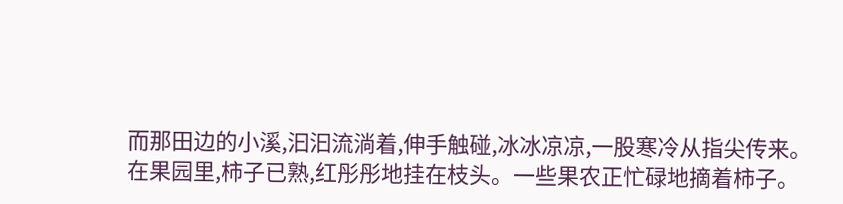而那田边的小溪,汩汩流淌着,伸手触碰,冰冰凉凉,一股寒冷从指尖传来。
在果园里,柿子已熟,红彤彤地挂在枝头。一些果农正忙碌地摘着柿子。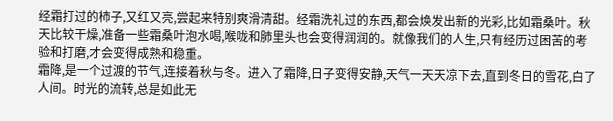经霜打过的柿子,又红又亮,尝起来特别爽滑清甜。经霜洗礼过的东西,都会焕发出新的光彩,比如霜桑叶。秋天比较干燥,准备一些霜桑叶泡水喝,喉咙和肺里头也会变得润润的。就像我们的人生,只有经历过困苦的考验和打磨,才会变得成熟和稳重。
霜降,是一个过渡的节气,连接着秋与冬。进入了霜降,日子变得安静,天气一天天凉下去,直到冬日的雪花,白了人间。时光的流转,总是如此无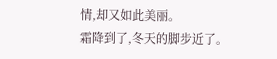情,却又如此美丽。
霜降到了,冬天的脚步近了。